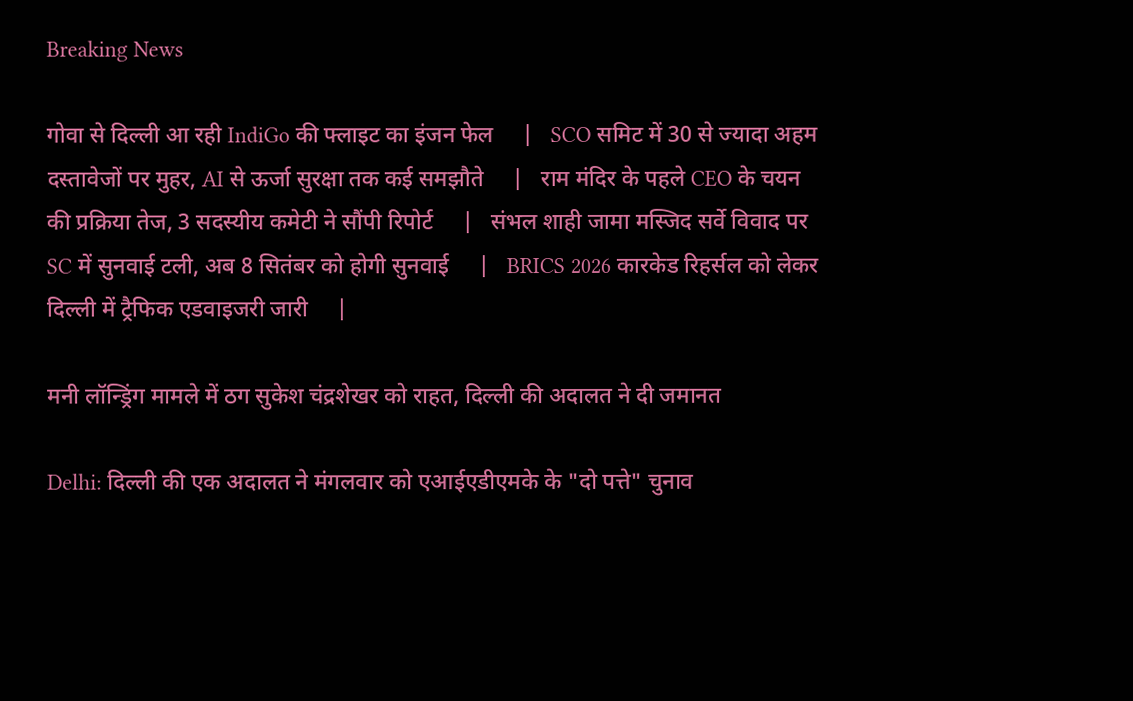Breaking News

गोवा से दिल्ली आ रही IndiGo की फ्लाइट का इंजन फेल     |   SCO समिट में 30 से ज्यादा अहम दस्तावेजों पर मुहर, AI से ऊर्जा सुरक्षा तक कई समझौते     |   राम मंदिर के पहले CEO के चयन की प्रक्रिया तेज, 3 सदस्यीय कमेटी ने सौंपी रिपोर्ट     |   संभल शाही जामा मस्जिद सर्वे विवाद पर SC में सुनवाई टली, अब 8 सितंबर को होगी सुनवाई     |   BRICS 2026 कारकेड रिहर्सल को लेकर दिल्ली में ट्रैफिक एडवाइजरी जारी     |

मनी लॉन्ड्रिंग मामले में ठग सुकेश चंद्रशेखर को राहत, दिल्ली की अदालत ने दी जमानत

Delhi: दिल्ली की एक अदालत ने मंगलवार को एआईएडीएमके के "दो पत्ते" चुनाव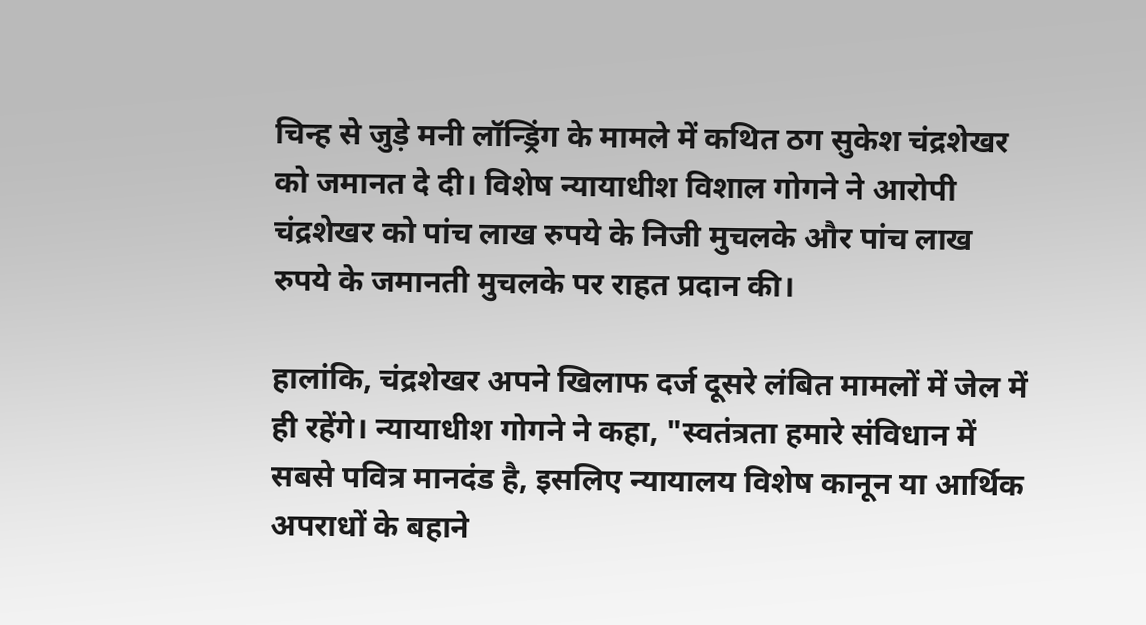चिन्ह से जुड़े मनी लॉन्ड्रिंग के मामले में कथित ठग सुकेश चंद्रशेखर को जमानत दे दी। विशेष न्यायाधीश विशाल गोगने ने आरोपी चंद्रशेखर को पांच लाख रुपये के निजी मुचलके और पांच लाख रुपये के जमानती मुचलके पर राहत प्रदान की।

हालांकि, चंद्रशेखर अपने खिलाफ दर्ज दूसरे लंबित मामलों में जेल में ही रहेंगे। न्यायाधीश गोगने ने कहा, "स्वतंत्रता हमारे संविधान में सबसे पवित्र मानदंड है, इसलिए न्यायालय विशेष कानून या आर्थिक अपराधों के बहाने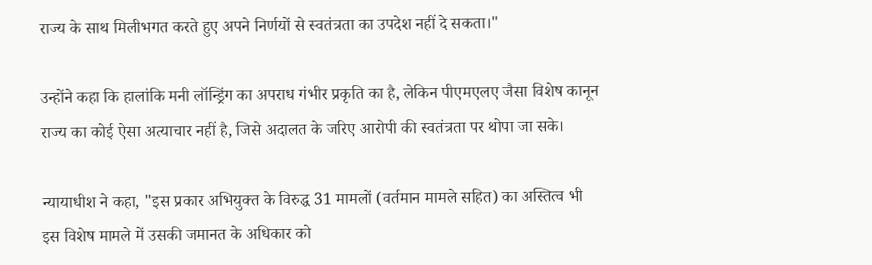राज्य के साथ मिलीभगत करते हुए अपने निर्णयों से स्वतंत्रता का उपदेश नहीं दे सकता।"

उन्होंने कहा कि हालांकि मनी लॉन्ड्रिंग का अपराध गंभीर प्रकृति का है, लेकिन पीएमएलए जैसा विशेष कानून राज्य का कोई ऐसा अत्याचार नहीं है, जिसे अदालत के जरिए आरोपी की स्वतंत्रता पर थोपा जा सके।

न्यायाधीश ने कहा, "इस प्रकार अभियुक्त के विरुद्ध 31 मामलों (वर्तमान मामले सहित) का अस्तित्व भी इस विशेष मामले में उसकी जमानत के अधिकार को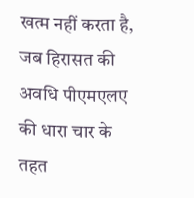खत्म नहीं करता है, जब हिरासत की अवधि पीएमएलए की धारा चार के तहत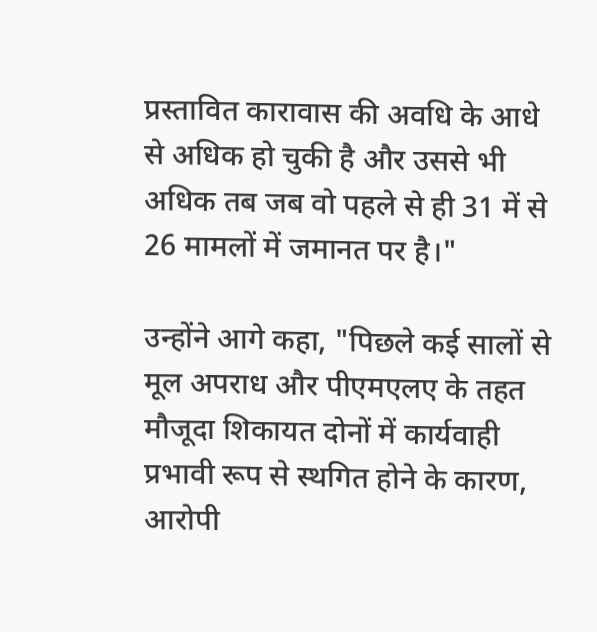प्रस्तावित कारावास की अवधि के आधे से अधिक हो चुकी है और उससे भी अधिक तब जब वो पहले से ही 31 में से 26 मामलों में जमानत पर है।"

उन्होंने आगे कहा, "पिछले कई सालों से मूल अपराध और पीएमएलए के तहत मौजूदा शिकायत दोनों में कार्यवाही प्रभावी रूप से स्थगित होने के कारण, आरोपी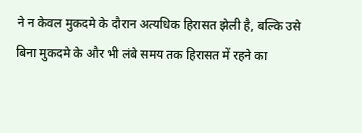ने न केवल मुकदमे के दौरान अत्यधिक हिरासत झेली है, बल्कि उसे बिना मुकदमे के और भी लंबे समय तक हिरासत में रहने का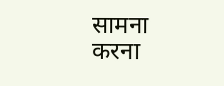सामना करना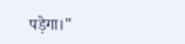पड़ेगा।"